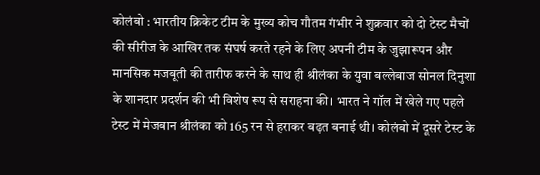कोलंबो : भारतीय क्रिकेट टीम के मुख्य कोच गौतम गंभीर ने शुक्रवार को दो टेस्ट मैचों की सीरीज के आखिर तक संघर्ष करते रहने के लिए अपनी टीम के जुझारूपन और मानसिक मजबूती की तारीफ करने के साथ ही श्रीलंका के युवा बल्लेबाज सोनल दिनुशा के शानदार प्रदर्शन की भी विशेष रूप से सराहना की। भारत ने गॉल में खेले गए पहले टेस्ट में मेजबान श्रीलंका को 165 रन से हराकर बढ़त बनाई थी। कोलंबो में दूसरे टेस्ट के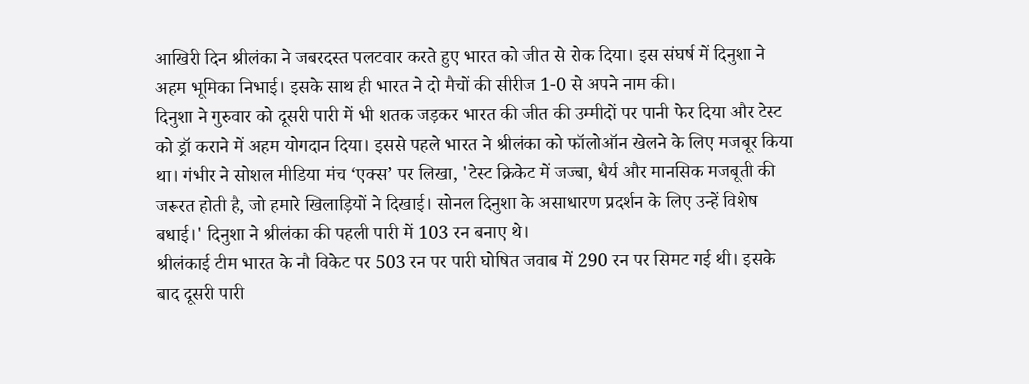आखिरी दिन श्रीलंका ने जबरदस्त पलटवार करते हुए भारत को जीत से रोक दिया। इस संघर्ष में दिनुशा ने अहम भूमिका निभाई। इसके साथ ही भारत ने दो मैचों की सीरीज 1-0 से अपने नाम की।
दिनुशा ने गुरुवार को दूसरी पारी में भी शतक जड़कर भारत की जीत की उम्मीदों पर पानी फेर दिया और टेस्ट को ड्रॉ कराने में अहम योगदान दिया। इससे पहले भारत ने श्रीलंका को फॉलोऑन खेलने के लिए मजबूर किया था। गंभीर ने सोशल मीडिया मंच ‘एक्स’ पर लिखा, 'टेस्ट क्रिकेट में जज्बा, धैर्य और मानसिक मजबूती की जरूरत होती है, जो हमारे खिलाड़ियों ने दिखाई। सोनल दिनुशा के असाधारण प्रदर्शन के लिए उन्हें विशेष बधाई।' दिनुशा ने श्रीलंका की पहली पारी में 103 रन बनाए थे।
श्रीलंकाई टीम भारत के नौ विकेट पर 503 रन पर पारी घोषित जवाब में 290 रन पर सिमट गई थी। इसके बाद दूसरी पारी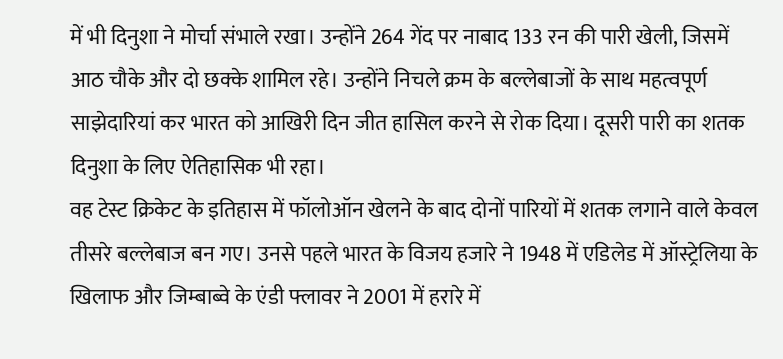में भी दिनुशा ने मोर्चा संभाले रखा। उन्होंने 264 गेंद पर नाबाद 133 रन की पारी खेली, जिसमें आठ चौके और दो छक्के शामिल रहे। उन्होंने निचले क्रम के बल्लेबाजों के साथ महत्वपूर्ण साझेदारियां कर भारत को आखिरी दिन जीत हासिल करने से रोक दिया। दूसरी पारी का शतक दिनुशा के लिए ऐतिहासिक भी रहा।
वह टेस्ट क्रिकेट के इतिहास में फॉलोऑन खेलने के बाद दोनों पारियों में शतक लगाने वाले केवल तीसरे बल्लेबाज बन गए। उनसे पहले भारत के विजय हजारे ने 1948 में एडिलेड में ऑस्ट्रेलिया के खिलाफ और जिम्बाब्वे के एंडी फ्लावर ने 2001 में हरारे में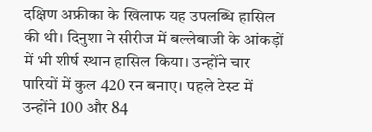दक्षिण अफ्रीका के खिलाफ यह उपलब्धि हासिल की थी। दिनुशा ने सीरीज में बल्लेबाजी के आंकड़ों में भी शीर्ष स्थान हासिल किया। उन्होंने चार पारियों में कुल 420 रन बनाए। पहले टेस्ट में उन्होंने 100 और 84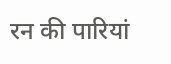रन की पारियां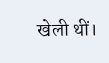खेली थीं।